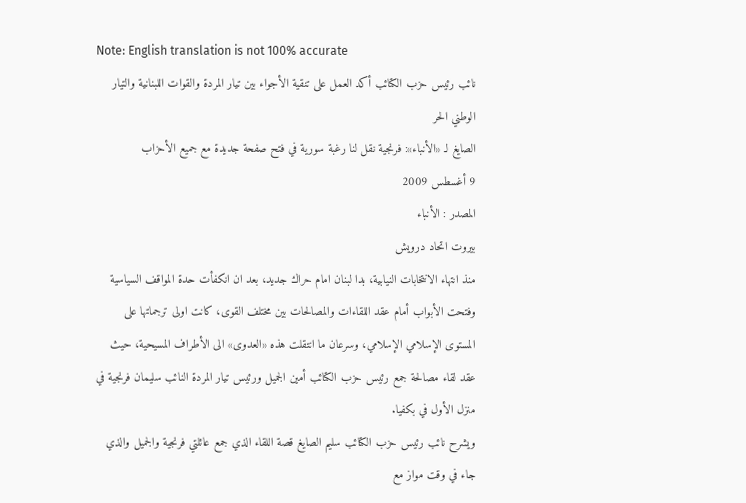Note: English translation is not 100% accurate
نائب رئيس حزب الكتائب أكد العمل على تنقية الأجواء بين تيار المردة والقوات اللبنانية والتيار الوطني الحر
الصايغ لـ «الأنباء»: فرنجية نقل لنا رغبة سورية في فتح صفحة جديدة مع جميع الأحزاب
9 أغسطس 2009
المصدر : الأنباء
بيروت اتحاد درويش
منذ انتهاء الانتخابات النيابية، بدا لبنان امام حراك جديد، بعد ان انكفأت حدة المواقف السياسية وفتحت الأبواب أمام عقد اللقاءات والمصالحات بين مختلف القوى، كانت اولى ترجماتها على المستوى الإسلامي الإسلامي، وسرعان ما انتقلت هذه «العدوى» الى الأطراف المسيحية، حيث عقد لقاء مصالحة جمع رئيس حزب الكتائب أمين الجميل ورئيس تيار المردة النائب سليمان فرنجية في منزل الأول في بكفيا.
ويشرح نائب رئيس حزب الكتائب سليم الصايغ قصة اللقاء الذي جمع عائلتي فرنجية والجميل والذي جاء في وقت مواز مع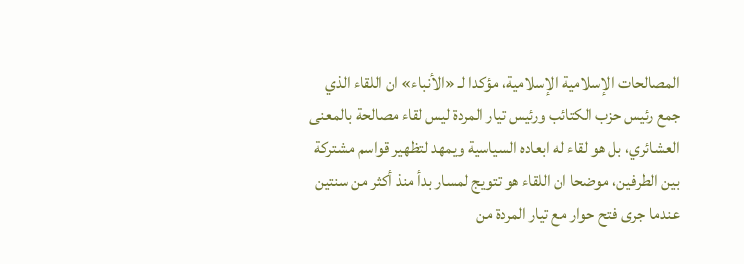المصالحات الإسلامية الإسلامية، مؤكدا لـ «الأنباء» ان اللقاء الذي جمع رئيس حزب الكتائب ورئيس تيار المردة ليس لقاء مصالحة بالمعنى العشائري، بل هو لقاء له ابعاده السياسية ويمهد لتظهير قواسم مشتركة بين الطرفين، موضحا ان اللقاء هو تتويج لمسار بدأ منذ أكثر من سنتين عندما جرى فتح حوار مع تيار المردة من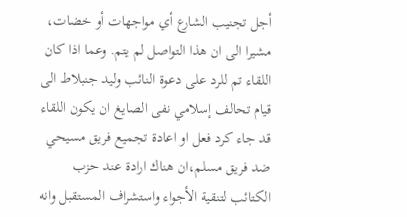أجل تجنيب الشارع أي مواجهات أو خضات، مشيرا الى ان هذا التواصل لم يتم. وعما اذا كان اللقاء تم للرد على دعوة النائب وليد جنبلاط الى قيام تحالف إسلامي نفى الصايغ ان يكون اللقاء قد جاء كرد فعل او اعادة تجميع فريق مسيحي ضد فريق مسلم،ان هناك ارادة عند حزب الكتائب لتنقية الأجواء واستشراف المستقبل وانه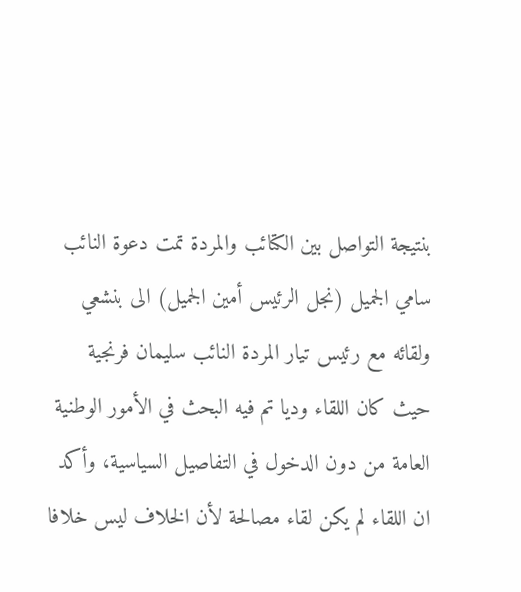بنتيجة التواصل بين الكتائب والمردة تمت دعوة النائب سامي الجميل (نجل الرئيس أمين الجميل) الى بنشعي ولقائه مع رئيس تيار المردة النائب سليمان فرنجية حيث كان اللقاء وديا تم فيه البحث في الأمور الوطنية العامة من دون الدخول في التفاصيل السياسية، وأكد ان اللقاء لم يكن لقاء مصالحة لأن الخلاف ليس خلافا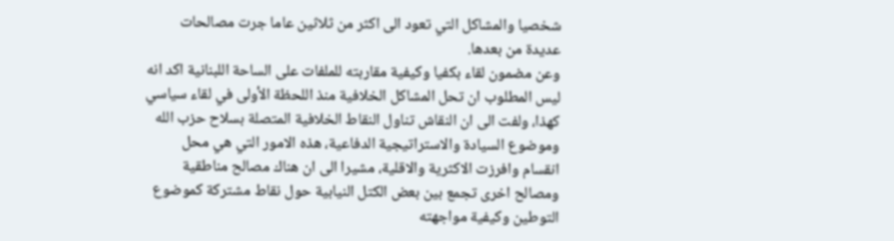شخصيا والمشاكل التي تعود الى اكثر من ثلاثين عاما جرت مصالحات عديدة من بعدها.
وعن مضمون لقاء بكفيا وكيفية مقاربته للملفات على الساحة اللبنانية اكد انه ليس المطلوب ان تحل المشاكل الخلافية منذ اللحظة الأولى في لقاء سياسي كهذا، ولفت الى ان النقاش تناول النقاط الخلافية المتصلة بسلاح حزب الله وموضوع السيادة والاستراتيجية الدفاعية، هذه الامور التي هي محل انقسام وافرزت الاكثرية والاقلية، مشيرا الى ان هناك مصالح مناطقية ومصالح اخرى تجمع بين بعض الكتل النيابية حول نقاط مشتركة كموضوع التوطين وكيفية مواجهته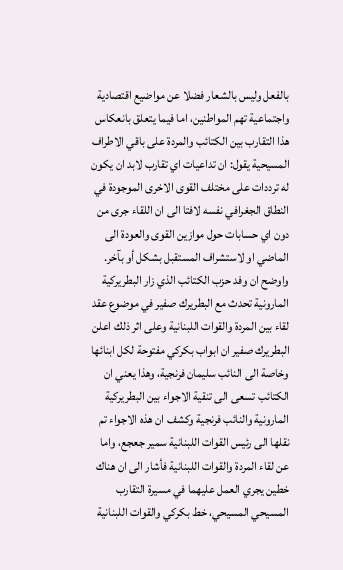بالفعل وليس بالشعار فضلا عن مواضيع اقتصادية واجتماعية تهم المواطنين، اما فيما يتعلق بانعكاس هذا التقارب بين الكتائب والمردة على باقي الاطراف المسيحية يقول: ان تداعيات اي تقارب لابد ان يكون له ترددات على مختلف القوى الاخرى الموجودة في النطاق الجغرافي نفسه لافتا الى ان اللقاء جرى من دون اي حسابات حول موازين القوى والعودة الى الماضي او لاستشراف المستقبل بشكل أو بآخر. واوضح ان وفد حزب الكتائب الذي زار البطريركية المارونية تحدث مع البطريرك صفير في موضوع عقد لقاء بين المردة والقوات اللبنانية وعلى اثر ذلك اعلن البطريرك صفير ان ابواب بكركي مفتوحة لكل ابنائها وخاصة الى النائب سليمان فرنجية، وهذا يعني ان الكتائب تسعى الى تنقية الاجواء بين البطريركية المارونية والنائب فرنجية وكشف ان هذه الاجواء تم نقلها الى رئيس القوات اللبنانية سمير جعجع، واما عن لقاء المردة والقوات اللبنانية فأشار الى ان هناك خطين يجري العمل عليهما في مسيرة التقارب المسيحي المسيحي، خط بكركي والقوات اللبنانية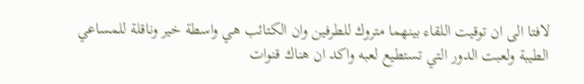لافتا الى ان توقيت اللقاء بينهما متروك للطرفين وان الكتائب هي واسطة خير وناقلة للمساعي الطيبة ولعبت الدور التي تستطيع لعبه واكد ان هناك قنوات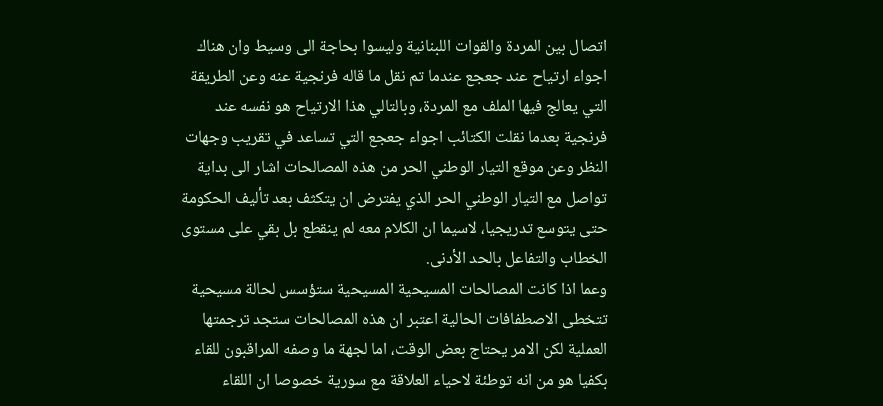اتصال بين المردة والقوات اللبنانية وليسوا بحاجة الى وسيط وان هناك اجواء ارتياح عند جعجع عندما تم نقل ما قاله فرنجية عنه وعن الطريقة التي يعالج فيها الملف مع المردة، وبالتالي هذا الارتياح هو نفسه عند فرنجية بعدما نقلت الكتائب اجواء جعجع التي تساعد في تقريب وجهات النظر وعن موقع التيار الوطني الحر من هذه المصالحات اشار الى بداية تواصل مع التيار الوطني الحر الذي يفترض ان يتكثف بعد تأليف الحكومة حتى يتوسع تدريجيا، لاسيما ان الكلام معه لم ينقطع بل بقي على مستوى الخطاب والتفاعل بالحد الأدنى.
وعما اذا كانت المصالحات المسيحية المسيحية ستؤسس لحالة مسيحية تتخطى الاصطفافات الحالية اعتبر ان هذه المصالحات ستجد ترجمتها العملية لكن الامر يحتاج بعض الوقت، اما لجهة ما وصفه المراقبون للقاء بكفيا هو من انه توطئة لاحياء العلاقة مع سورية خصوصا ان اللقاء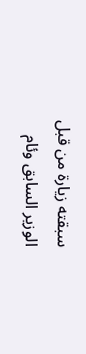سبقته زيارة من قبل الوزير السابق وئام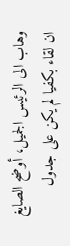وهاب الى الرئيس الجميل، أوضح الصايغ ان لقاء بكفيا لم يكن على جدول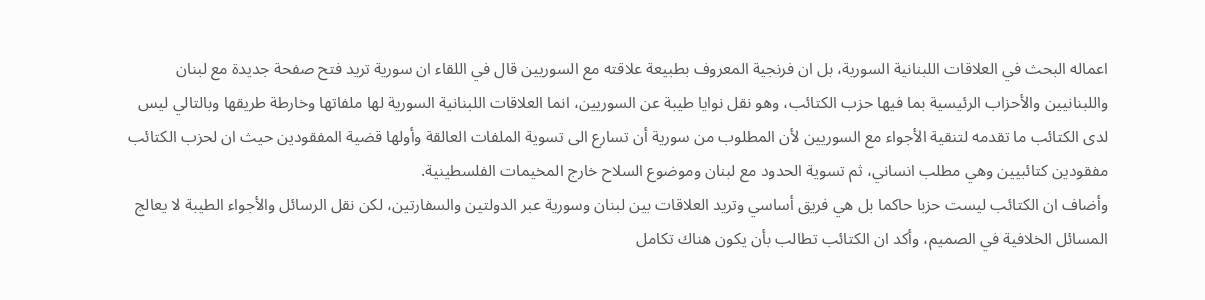اعماله البحث في العلاقات اللبنانية السورية، بل ان فرنجية المعروف بطبيعة علاقته مع السوريين قال في اللقاء ان سورية تريد فتح صفحة جديدة مع لبنان واللبنانيين والأحزاب الرئيسية بما فيها حزب الكتائب، وهو نقل نوايا طيبة عن السوريين، انما العلاقات اللبنانية السورية لها ملفاتها وخارطة طريقها وبالتالي ليس لدى الكتائب ما تقدمه لتنقية الأجواء مع السوريين لأن المطلوب من سورية أن تسارع الى تسوية الملفات العالقة وأولها قضية المفقودين حيث ان لحزب الكتائب مفقودين كتائبيين وهي مطلب انساني، ثم تسوية الحدود مع لبنان وموضوع السلاح خارج المخيمات الفلسطينية.
وأضاف ان الكتائب ليست حزبا حاكما بل هي فريق أساسي وتريد العلاقات بين لبنان وسورية عبر الدولتين والسفارتين، لكن نقل الرسائل والأجواء الطيبة لا يعالج المسائل الخلافية في الصميم، وأكد ان الكتائب تطالب بأن يكون هناك تكامل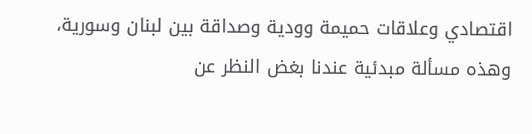اقتصادي وعلاقات حميمة وودية وصداقة بين لبنان وسورية، وهذه مسألة مبدئية عندنا بغض النظر عن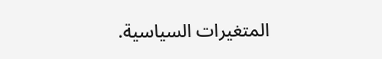المتغيرات السياسية.